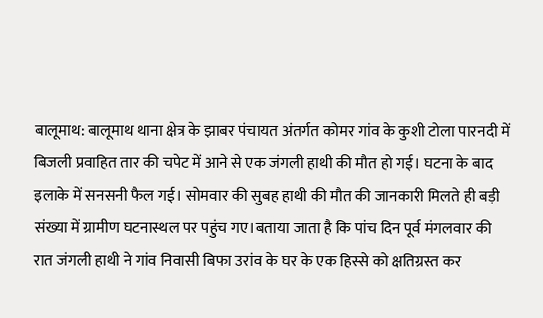बालूमाथ: बालूमाथ थाना क्षेत्र के झाबर पंचायत अंतर्गत कोमर गांव के कुशी टोला पारनदी में बिजली प्रवाहित तार की चपेट में आने से एक जंगली हाथी की मौत हो गई। घटना के बाद इलाके में सनसनी फैल गई। सोमवार की सुबह हाथी की मौत की जानकारी मिलते ही बड़ी संख्या में ग्रामीण घटनास्थल पर पहुंच गए।बताया जाता है कि पांच दिन पूर्व मंगलवार की रात जंगली हाथी ने गांव निवासी बिफा उरांव के घर के एक हिस्से को क्षतिग्रस्त कर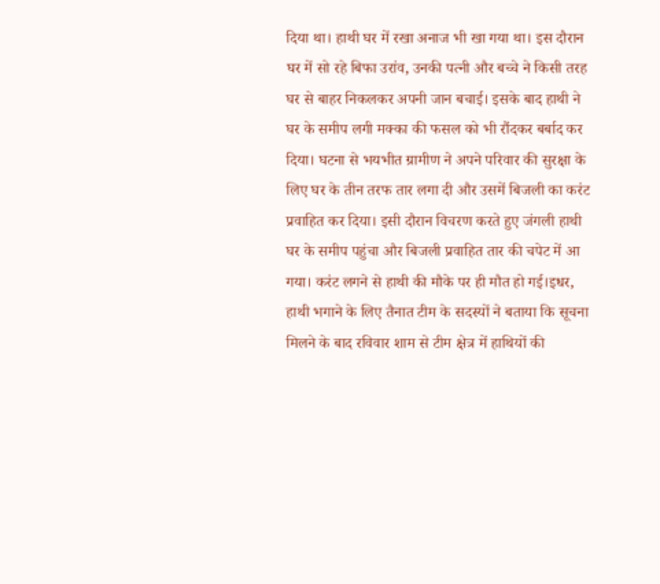दिया था। हाथी घर में रखा अनाज भी खा गया था। इस दौरान घर में सो रहे बिफा उरांव, उनकी पत्नी और बच्चे ने किसी तरह घर से बाहर निकलकर अपनी जान बचाई। इसके बाद हाथी ने घर के समीप लगी मक्का की फसल को भी रौंदकर बर्बाद कर दिया। घटना से भयभीत ग्रामीण ने अपने परिवार की सुरक्षा के लिए घर के तीन तरफ तार लगा दी और उसमें बिजली का करंट प्रवाहित कर दिया। इसी दौरान विचरण करते हुए जंगली हाथी घर के समीप पहुंचा और बिजली प्रवाहित तार की चपेट में आ गया। करंट लगने से हाथी की मौके पर ही मौत हो गई।इधर, हाथी भगाने के लिए तैनात टीम के सदस्यों ने बताया कि सूचना मिलने के बाद रविवार शाम से टीम क्षेत्र में हाथियों की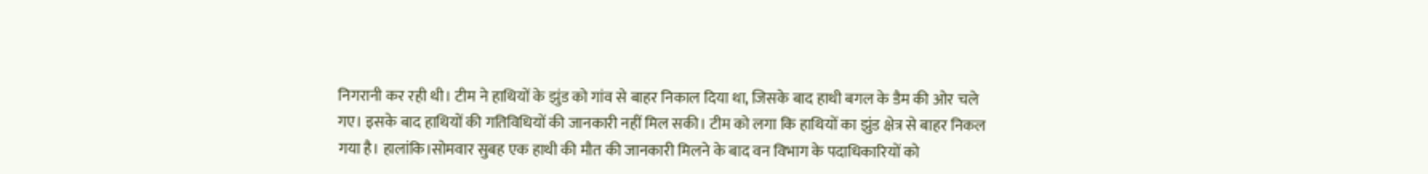निगरानी कर रही थी। टीम ने हाथियों के झुंड को गांव से बाहर निकाल दिया था, जिसके बाद हाथी बगल के डैम की ओर चले गए। इसके बाद हाथियों की गतिविधियों की जानकारी नहीं मिल सकी। टीम को लगा कि हाथियों का झुंड क्षेत्र से बाहर निकल गया है। हालांकि।सोमवार सुबह एक हाथी की मौत की जानकारी मिलने के बाद वन विभाग के पदाधिकारियों को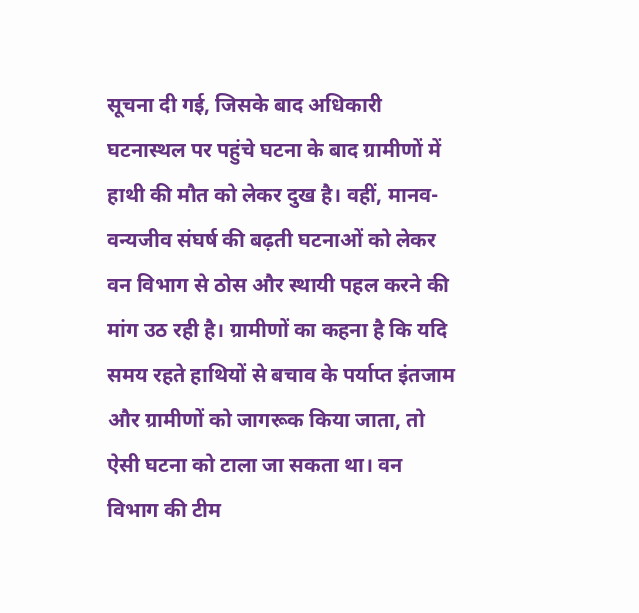सूचना दी गई, जिसके बाद अधिकारी घटनास्थल पर पहुंचे घटना के बाद ग्रामीणों में हाथी की मौत को लेकर दुख है। वहीं, मानव-वन्यजीव संघर्ष की बढ़ती घटनाओं को लेकर वन विभाग से ठोस और स्थायी पहल करने की मांग उठ रही है। ग्रामीणों का कहना है कि यदि समय रहते हाथियों से बचाव के पर्याप्त इंतजाम और ग्रामीणों को जागरूक किया जाता, तो ऐसी घटना को टाला जा सकता था। वन विभाग की टीम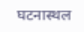घटनास्थल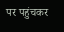पर पहुंचकर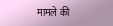मामले की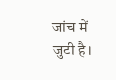जांच में जुटी है।